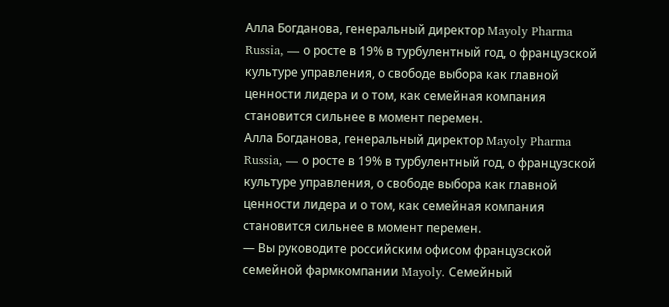Алла Богданова, генеральный директор Mayoly Pharma Russia, — о росте в 19% в турбулентный год, о французской культуре управления, о свободе выбора как главной ценности лидера и о том, как семейная компания становится сильнее в момент перемен.
Алла Богданова, генеральный директор Mayoly Pharma Russia, — о росте в 19% в турбулентный год, о французской культуре управления, о свободе выбора как главной ценности лидера и о том, как семейная компания становится сильнее в момент перемен.
— Вы руководите российским офисом французской семейной фармкомпании Mayoly. Семейный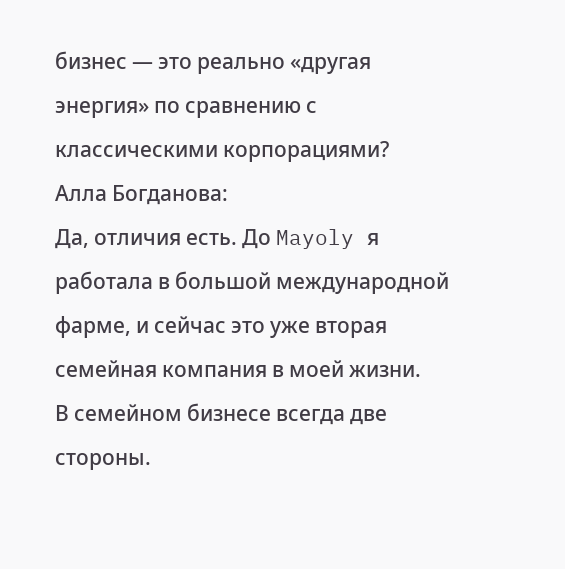бизнес — это реально «другая энергия» по сравнению с классическими корпорациями?
Алла Богданова:
Да, отличия есть. До Mayoly я работала в большой международной фарме, и сейчас это уже вторая семейная компания в моей жизни.
В семейном бизнесе всегда две стороны.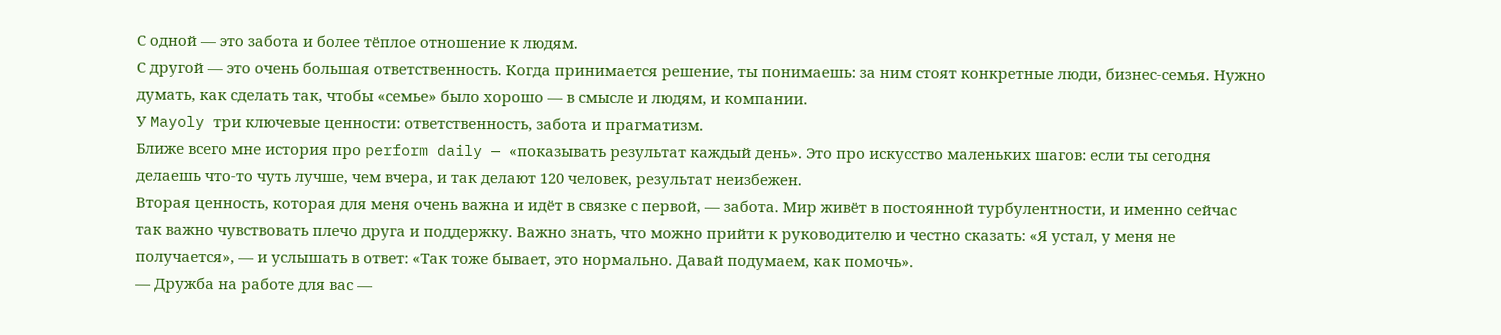С одной — это забота и более тёплое отношение к людям.
С другой — это очень большая ответственность. Когда принимается решение, ты понимаешь: за ним стоят конкретные люди, бизнес-семья. Нужно думать, как сделать так, чтобы «семье» было хорошо — в смысле и людям, и компании.
У Mayoly три ключевые ценности: ответственность, забота и прагматизм.
Ближе всего мне история про perform daily — «показывать результат каждый день». Это про искусство маленьких шагов: если ты сегодня делаешь что-то чуть лучше, чем вчера, и так делают 120 человек, результат неизбежен.
Вторая ценность, которая для меня очень важна и идёт в связке с первой, — забота. Мир живёт в постоянной турбулентности, и именно сейчас так важно чувствовать плечо друга и поддержку. Важно знать, что можно прийти к руководителю и честно сказать: «Я устал, у меня не получается», — и услышать в ответ: «Так тоже бывает, это нормально. Давай подумаем, как помочь».
— Дружба на работе для вас —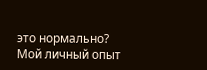это нормально?
Мой личный опыт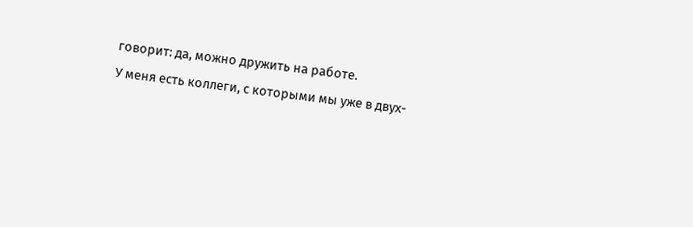говорит: да, можно дружить на работе.
У меня есть коллеги, с которыми мы уже в двух-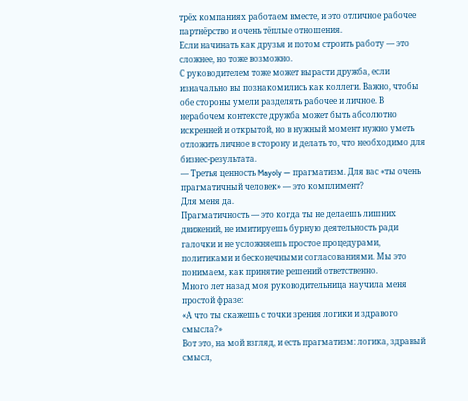трёх компаниях работаем вместе, и это отличное рабочее партнёрство и очень тёплые отношения.
Если начинать как друзья и потом строить работу — это сложнее, но тоже возможно.
С руководителем тоже может вырасти дружба, если изначально вы познакомились как коллеги. Важно, чтобы обе стороны умели разделять рабочее и личное. В нерабочем контексте дружба может быть абсолютно искренней и открытой, но в нужный момент нужно уметь отложить личное в сторону и делать то, что необходимо для бизнес-результата.
— Третья ценность Mayoly — прагматизм. Для вас «ты очень прагматичный человек» — это комплимент?
Для меня да.
Прагматичность — это когда ты не делаешь лишних движений, не имитируешь бурную деятельность ради галочки и не усложняешь простое процедурами, политиками и бесконечными согласованиями. Мы это понимаем, как принятие решений ответственно.
Много лет назад моя руководительница научила меня простой фразе:
«А что ты скажешь с точки зрения логики и здравого смысла?»
Вот это, на мой взгляд, и есть прагматизм: логика, здравый смысл,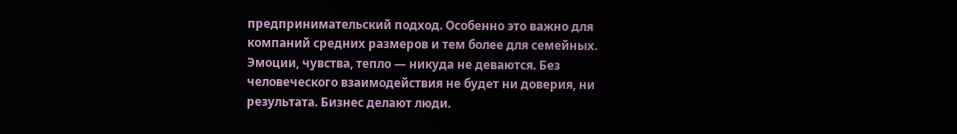предпринимательский подход. Особенно это важно для компаний средних размеров и тем более для семейных.
Эмоции, чувства, тепло — никуда не деваются. Без человеческого взаимодействия не будет ни доверия, ни результата. Бизнес делают люди.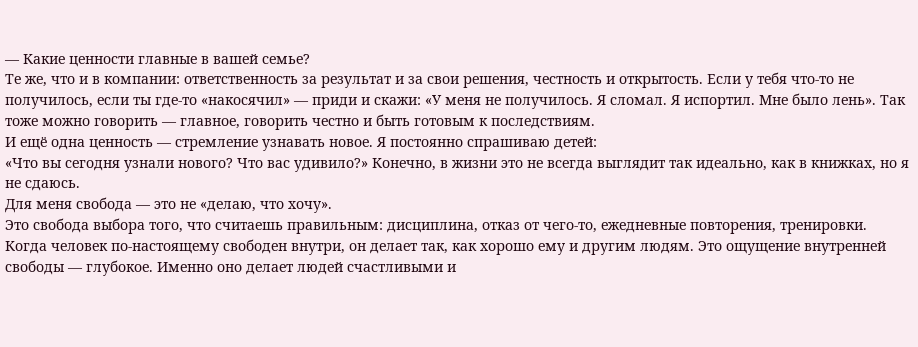— Какие ценности главные в вашей семье?
Те же, что и в компании: ответственность за результат и за свои решения, честность и открытость. Если у тебя что-то не получилось, если ты где-то «накосячил» — приди и скажи: «У меня не получилось. Я сломал. Я испортил. Мне было лень». Так тоже можно говорить — главное, говорить честно и быть готовым к последствиям.
И ещё одна ценность — стремление узнавать новое. Я постоянно спрашиваю детей:
«Что вы сегодня узнали нового? Что вас удивило?» Конечно, в жизни это не всегда выглядит так идеально, как в книжках, но я не сдаюсь.
Для меня свобода — это не «делаю, что хочу».
Это свобода выбора того, что считаешь правильным: дисциплина, отказ от чего-то, ежедневные повторения, тренировки.
Когда человек по-настоящему свободен внутри, он делает так, как хорошо ему и другим людям. Это ощущение внутренней свободы — глубокое. Именно оно делает людей счастливыми и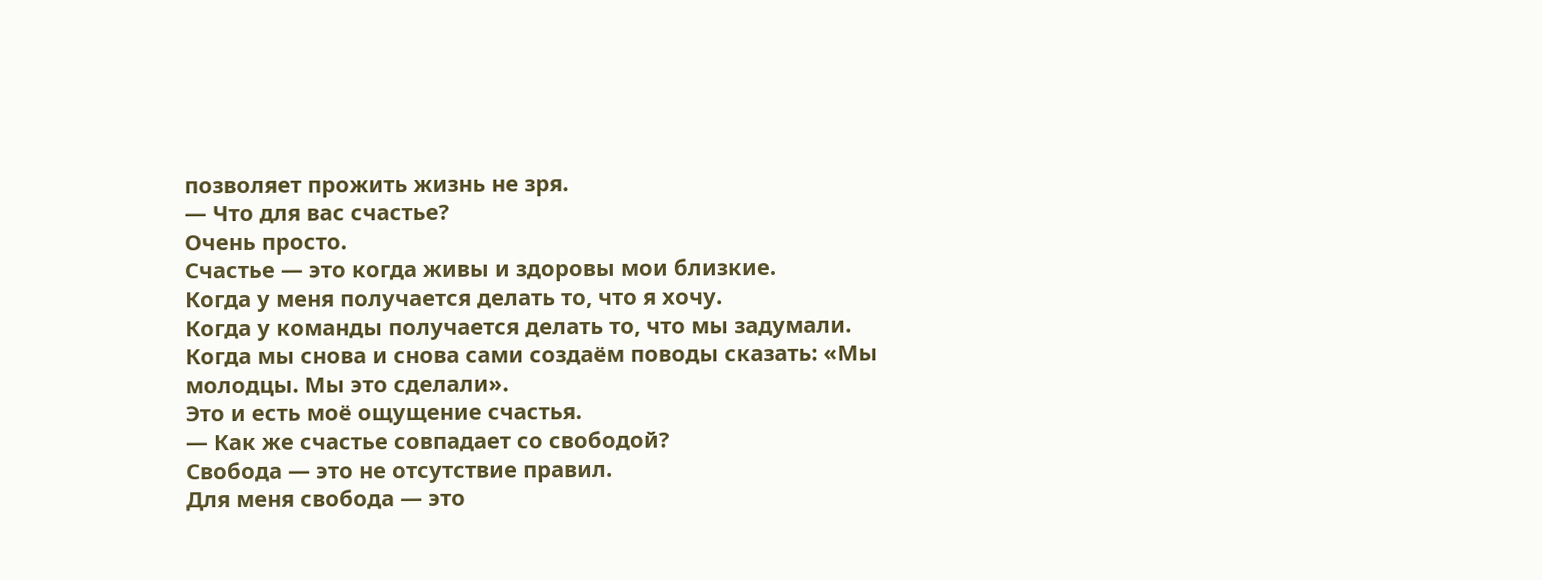позволяет прожить жизнь не зря.
— Что для вас счастье?
Очень просто.
Счастье — это когда живы и здоровы мои близкие.
Когда у меня получается делать то, что я хочу.
Когда у команды получается делать то, что мы задумали.
Когда мы снова и снова сами создаём поводы сказать: «Мы молодцы. Мы это сделали».
Это и есть моё ощущение счастья.
— Как же счастье совпадает со свободой?
Свобода — это не отсутствие правил.
Для меня свобода — это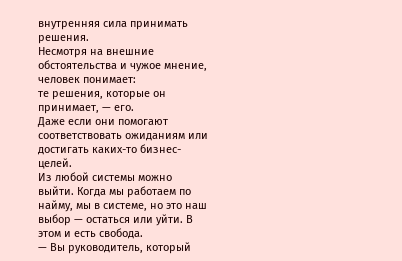внутренняя сила принимать решения.
Несмотря на внешние обстоятельства и чужое мнение, человек понимает:
те решения, которые он принимает, — его.
Даже если они помогают соответствовать ожиданиям или достигать каких-то бизнес-целей.
Из любой системы можно выйти. Когда мы работаем по найму, мы в системе, но это наш выбор — остаться или уйти. В этом и есть свобода.
— Вы руководитель, который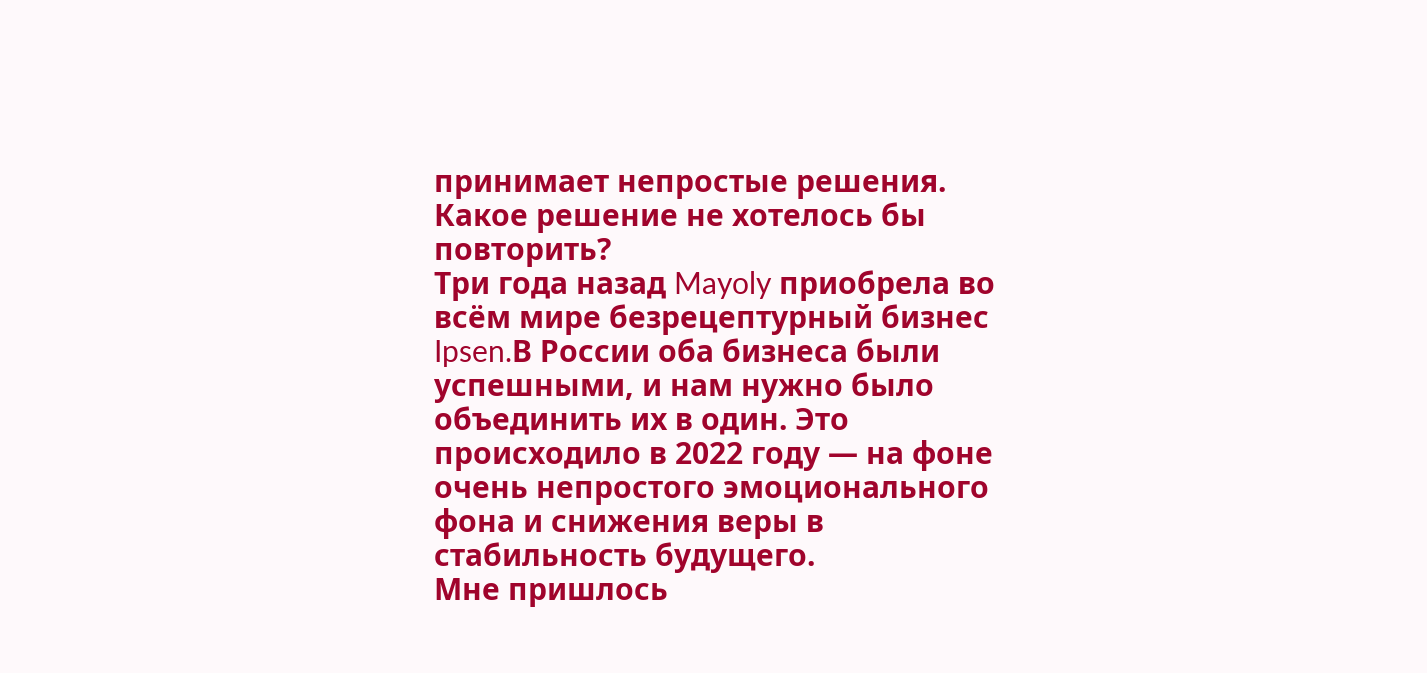принимает непростые решения. Какое решение не хотелось бы повторить?
Три года назад Mayoly приобрела во всём мире безрецептурный бизнес Ipsen.В России оба бизнеса были успешными, и нам нужно было объединить их в один. Это происходило в 2022 году — на фоне очень непростого эмоционального фона и снижения веры в стабильность будущего.
Мне пришлось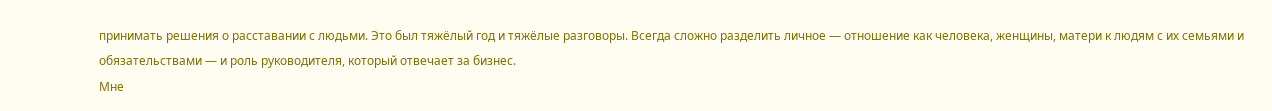принимать решения о расставании с людьми. Это был тяжёлый год и тяжёлые разговоры. Всегда сложно разделить личное — отношение как человека, женщины, матери к людям с их семьями и обязательствами — и роль руководителя, который отвечает за бизнес.
Мне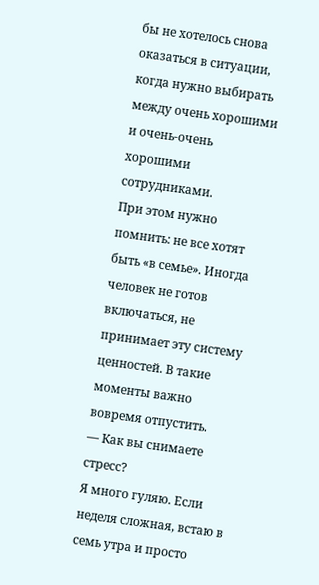бы не хотелось снова оказаться в ситуации, когда нужно выбирать между очень хорошими и очень-очень хорошими сотрудниками.
При этом нужно помнить: не все хотят быть «в семье». Иногда человек не готов включаться, не принимает эту систему ценностей. В такие моменты важно вовремя отпустить.
— Как вы снимаете стресс?
Я много гуляю. Если неделя сложная, встаю в семь утра и просто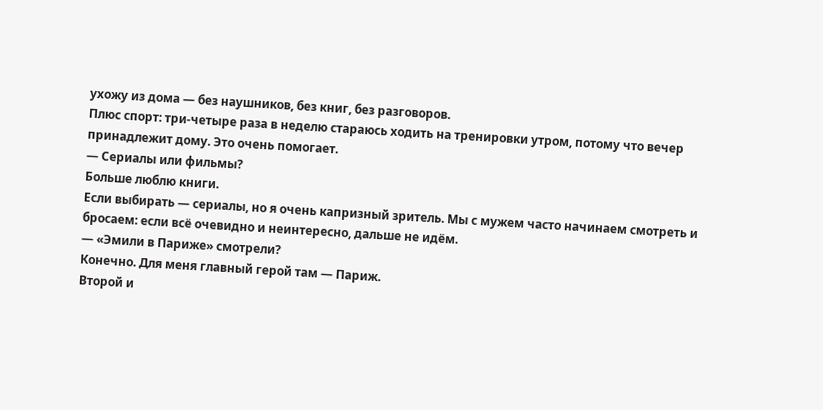ухожу из дома — без наушников, без книг, без разговоров.
Плюс спорт: три-четыре раза в неделю стараюсь ходить на тренировки утром, потому что вечер принадлежит дому. Это очень помогает.
— Сериалы или фильмы?
Больше люблю книги.
Если выбирать — сериалы, но я очень капризный зритель. Мы с мужем часто начинаем смотреть и бросаем: если всё очевидно и неинтересно, дальше не идём.
— «Эмили в Париже» смотрели?
Конечно. Для меня главный герой там — Париж.
Второй и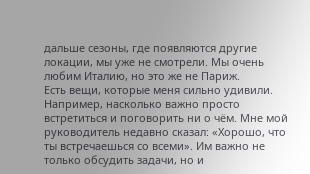дальше сезоны, где появляются другие локации, мы уже не смотрели. Мы очень любим Италию, но это же не Париж.
Есть вещи, которые меня сильно удивили. Например, насколько важно просто встретиться и поговорить ни о чём. Мне мой руководитель недавно сказал: «Хорошо, что ты встречаешься со всеми». Им важно не только обсудить задачи, но и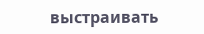выстраивать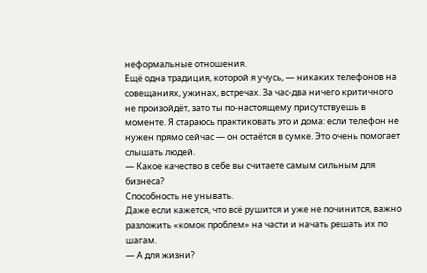неформальные отношения.
Ещё одна традиция, которой я учусь, — никаких телефонов на совещаниях, ужинах, встречах. За час-два ничего критичного не произойдёт, зато ты по-настоящему присутствуешь в моменте. Я стараюсь практиковать это и дома: если телефон не нужен прямо сейчас — он остаётся в сумке. Это очень помогает слышать людей.
— Какое качество в себе вы считаете самым сильным для бизнеса?
Способность не унывать.
Даже если кажется, что всё рушится и уже не починится, важно разложить «комок проблем» на части и начать решать их по шагам.
— А для жизни?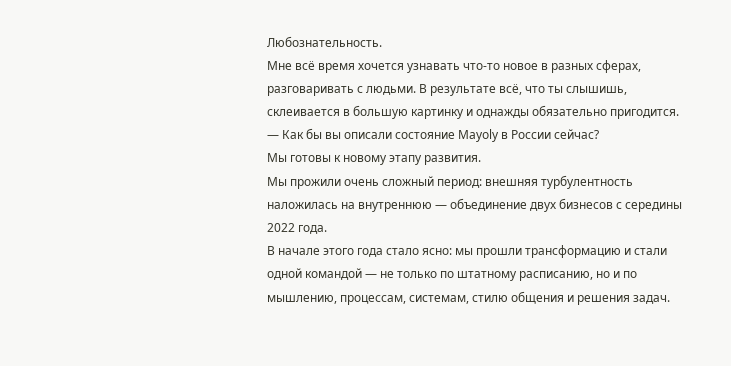Любознательность.
Мне всё время хочется узнавать что-то новое в разных сферах, разговаривать с людьми. В результате всё, что ты слышишь, склеивается в большую картинку и однажды обязательно пригодится.
— Как бы вы описали состояние Mayoly в России сейчас?
Мы готовы к новому этапу развития.
Мы прожили очень сложный период: внешняя турбулентность наложилась на внутреннюю — объединение двух бизнесов с середины 2022 года.
В начале этого года стало ясно: мы прошли трансформацию и стали одной командой — не только по штатному расписанию, но и по мышлению, процессам, системам, стилю общения и решения задач.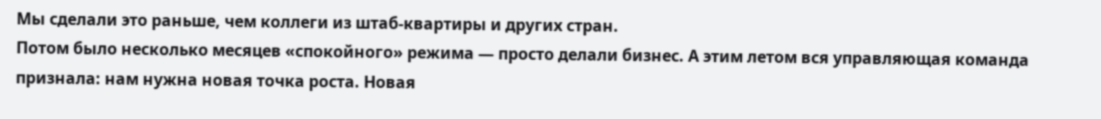Мы сделали это раньше, чем коллеги из штаб-квартиры и других стран.
Потом было несколько месяцев «спокойного» режима — просто делали бизнес. А этим летом вся управляющая команда признала: нам нужна новая точка роста. Новая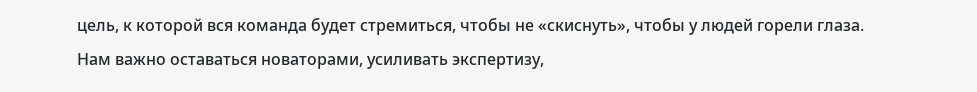цель, к которой вся команда будет стремиться, чтобы не «скиснуть», чтобы у людей горели глаза.
Нам важно оставаться новаторами, усиливать экспертизу,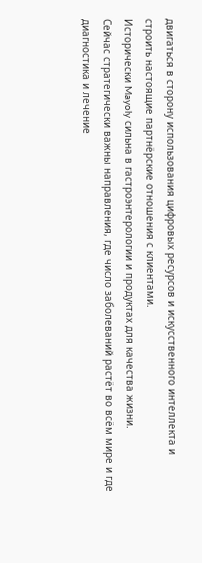двигаться в сторону использования цифровых ресурсов и искусственного интеллекта и строить настоящие партнёрские отношения с клиентами.
Исторически Mayoly сильна в гастроэнтерологии и продуктах для качества жизни.
Сейчас стратегически важны направления, где число заболеваний растёт во всём мире и где диагностика и лечение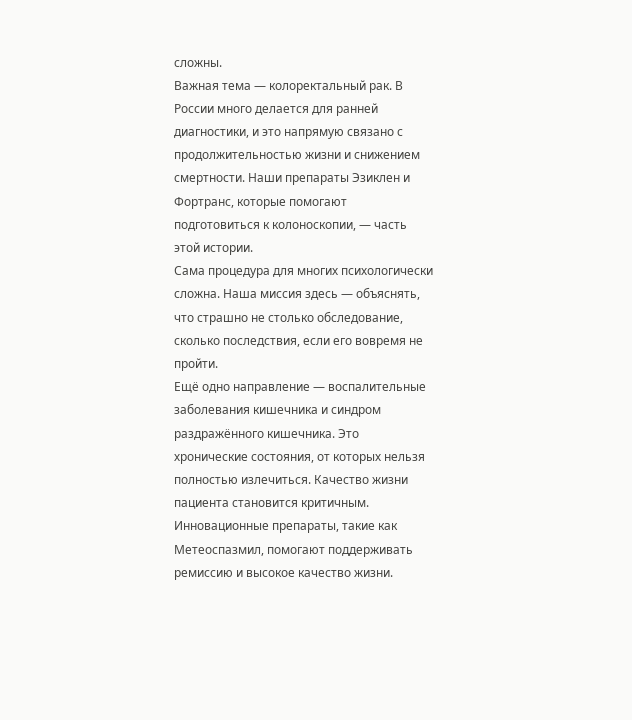сложны.
Важная тема — колоректальный рак. В России много делается для ранней диагностики, и это напрямую связано с продолжительностью жизни и снижением смертности. Наши препараты Эзиклен и Фортранс, которые помогают подготовиться к колоноскопии, — часть этой истории.
Сама процедура для многих психологически сложна. Наша миссия здесь — объяснять, что страшно не столько обследование, сколько последствия, если его вовремя не пройти.
Ещё одно направление — воспалительные заболевания кишечника и синдром раздражённого кишечника. Это хронические состояния, от которых нельзя полностью излечиться. Качество жизни пациента становится критичным. Инновационные препараты, такие как Метеоспазмил, помогают поддерживать ремиссию и высокое качество жизни.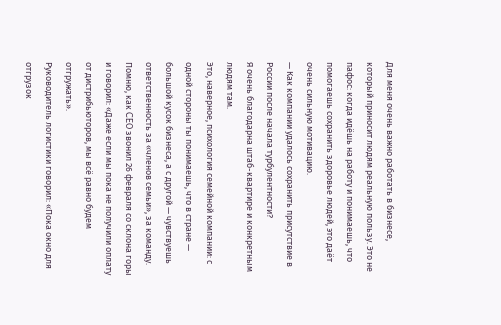Для меня очень важно работать в бизнесе, который приносит людям реальную пользу. Это не пафос: когда идёшь на работу и понимаешь, что помогаешь сохранить здоровье людей, это даёт очень сильную мотивацию.
— Как компании удалось сохранить присутствие в России после начала турбулентности?
Я очень благодарна штаб-квартире и конкретным людям там.
Это, наверное, психология семейной компании: с одной стороны ты понимаешь, что в стране — большой кусок бизнеса, а с другой — чувствуешь ответственность за «членов семьи», за команду.
Помню, как CEO звонил 26 февраля со склона горы и говорил: «Даже если мы пока не получили оплату от дистрибьюторов, мы всё равно будем отгружать».
Руководитель логистики говорил: «Пока окно для отгрузок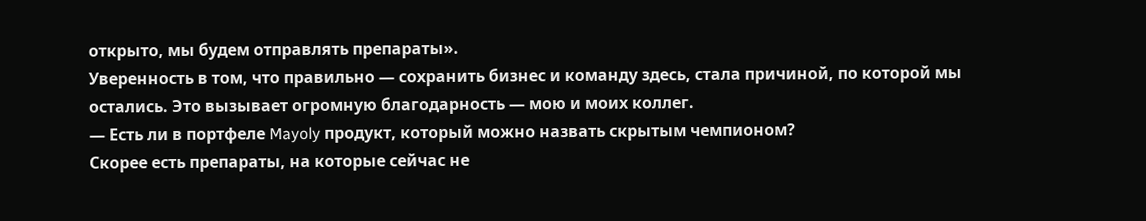открыто, мы будем отправлять препараты».
Уверенность в том, что правильно — сохранить бизнес и команду здесь, стала причиной, по которой мы остались. Это вызывает огромную благодарность — мою и моих коллег.
— Есть ли в портфеле Mayoly продукт, который можно назвать скрытым чемпионом?
Скорее есть препараты, на которые сейчас не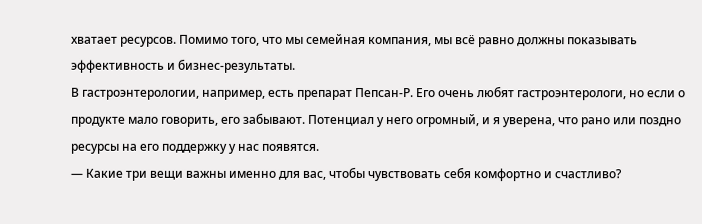хватает ресурсов. Помимо того, что мы семейная компания, мы всё равно должны показывать эффективность и бизнес-результаты.
В гастроэнтерологии, например, есть препарат Пепсан-Р. Его очень любят гастроэнтерологи, но если о продукте мало говорить, его забывают. Потенциал у него огромный, и я уверена, что рано или поздно ресурсы на его поддержку у нас появятся.
— Какие три вещи важны именно для вас, чтобы чувствовать себя комфортно и счастливо?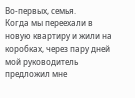Во-первых, семья.
Когда мы переехали в новую квартиру и жили на коробках, через пару дней мой руководитель предложил мне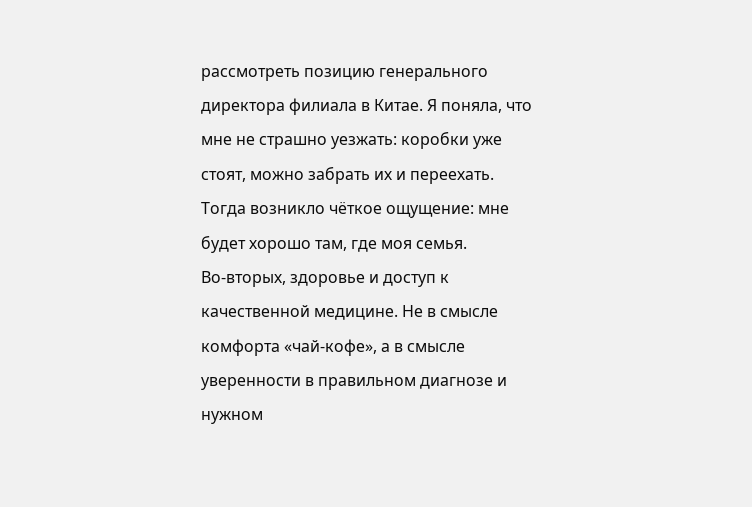рассмотреть позицию генерального директора филиала в Китае. Я поняла, что мне не страшно уезжать: коробки уже стоят, можно забрать их и переехать.
Тогда возникло чёткое ощущение: мне будет хорошо там, где моя семья.
Во-вторых, здоровье и доступ к качественной медицине. Не в смысле комфорта «чай-кофе», а в смысле уверенности в правильном диагнозе и нужном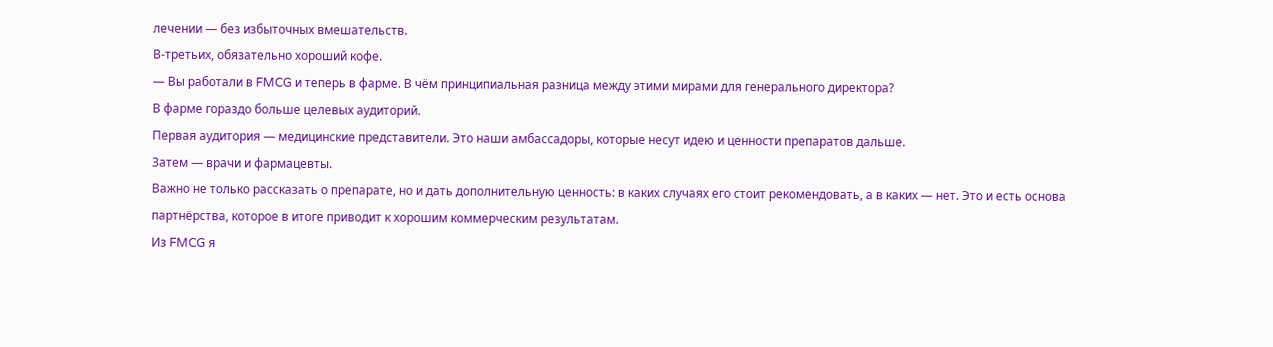лечении — без избыточных вмешательств.
В-третьих, обязательно хороший кофе.
— Вы работали в FMCG и теперь в фарме. В чём принципиальная разница между этими мирами для генерального директора?
В фарме гораздо больше целевых аудиторий.
Первая аудитория — медицинские представители. Это наши амбассадоры, которые несут идею и ценности препаратов дальше.
Затем — врачи и фармацевты.
Важно не только рассказать о препарате, но и дать дополнительную ценность: в каких случаях его стоит рекомендовать, а в каких — нет. Это и есть основа партнёрства, которое в итоге приводит к хорошим коммерческим результатам.
Из FMCG я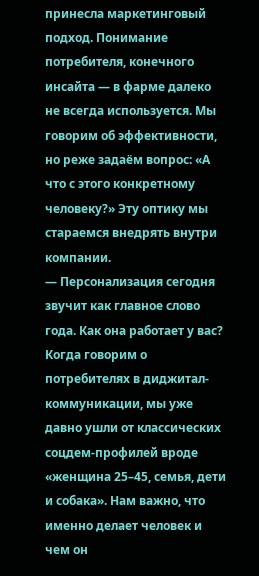принесла маркетинговый подход. Понимание потребителя, конечного инсайта — в фарме далеко не всегда используется. Мы говорим об эффективности, но реже задаём вопрос: «А что с этого конкретному человеку?» Эту оптику мы стараемся внедрять внутри компании.
— Персонализация сегодня звучит как главное слово года. Как она работает у вас?
Когда говорим о потребителях в диджитал-коммуникации, мы уже давно ушли от классических соцдем-профилей вроде «женщина 25–45, семья, дети и собака». Нам важно, что именно делает человек и чем он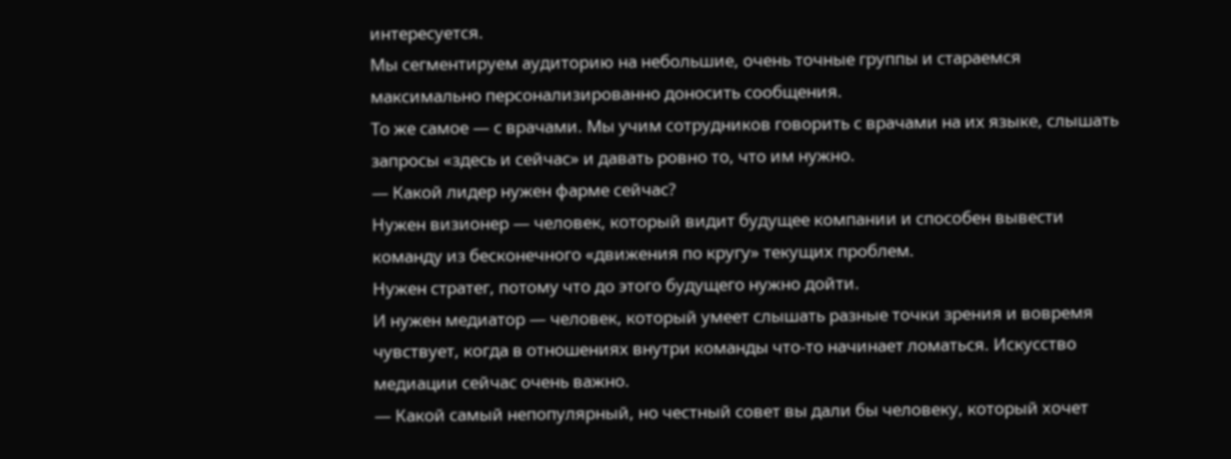интересуется.
Мы сегментируем аудиторию на небольшие, очень точные группы и стараемся максимально персонализированно доносить сообщения.
То же самое — с врачами. Мы учим сотрудников говорить с врачами на их языке, слышать запросы «здесь и сейчас» и давать ровно то, что им нужно.
— Какой лидер нужен фарме сейчас?
Нужен визионер — человек, который видит будущее компании и способен вывести команду из бесконечного «движения по кругу» текущих проблем.
Нужен стратег, потому что до этого будущего нужно дойти.
И нужен медиатор — человек, который умеет слышать разные точки зрения и вовремя чувствует, когда в отношениях внутри команды что-то начинает ломаться. Искусство медиации сейчас очень важно.
— Какой самый непопулярный, но честный совет вы дали бы человеку, который хочет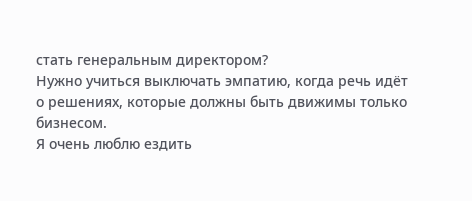стать генеральным директором?
Нужно учиться выключать эмпатию, когда речь идёт о решениях, которые должны быть движимы только бизнесом.
Я очень люблю ездить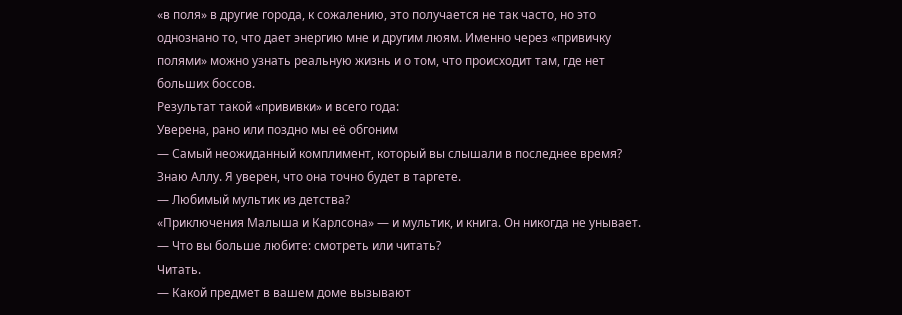«в поля» в другие города, к сожалению, это получается не так часто, но это однознано то, что дает энергию мне и другим люям. Именно через «привичку полями» можно узнать реальную жизнь и о том, что происходит там, где нет больших боссов.
Результат такой «прививки» и всего года:
Уверена, рано или поздно мы её обгоним
— Самый неожиданный комплимент, который вы слышали в последнее время?
Знаю Аллу. Я уверен, что она точно будет в таргете.
— Любимый мультик из детства?
«Приключения Малыша и Карлсона» — и мультик, и книга. Он никогда не унывает.
— Что вы больше любите: смотреть или читать?
Читать.
— Какой предмет в вашем доме вызывают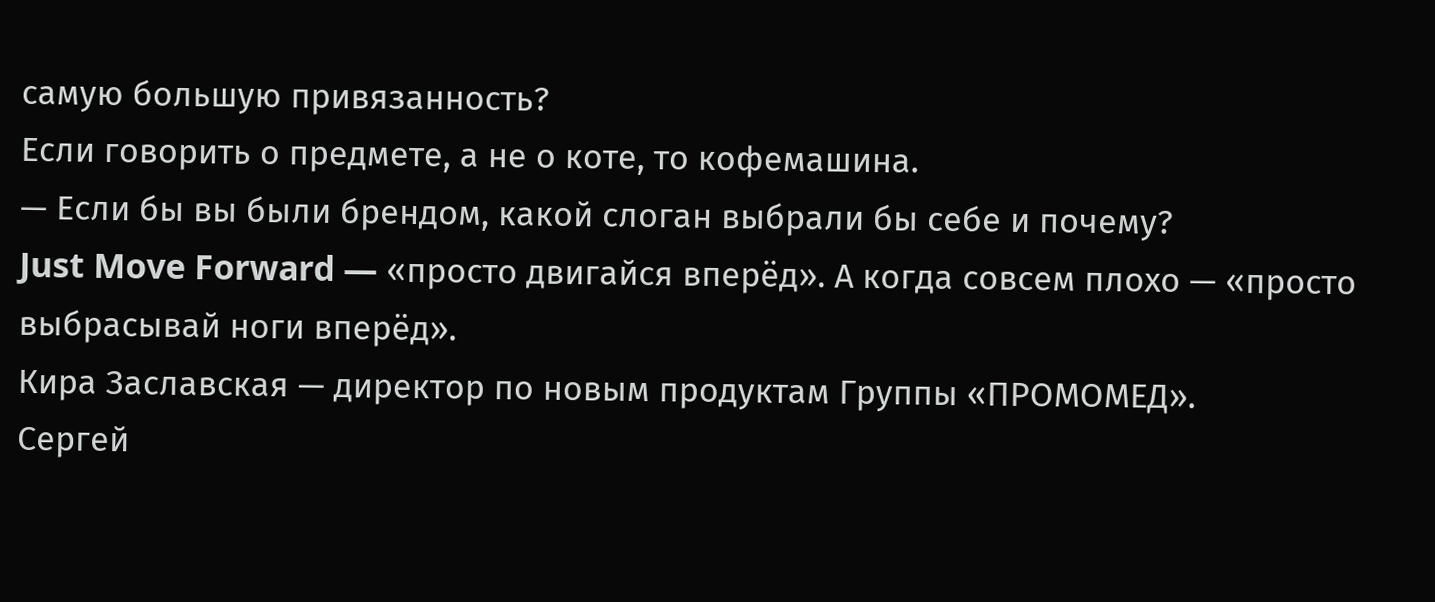самую большую привязанность?
Если говорить о предмете, а не о коте, то кофемашина.
— Если бы вы были брендом, какой слоган выбрали бы себе и почему?
Just Move Forward — «просто двигайся вперёд». А когда совсем плохо — «просто выбрасывай ноги вперёд».
Кира Заславская — директор по новым продуктам Группы «ПРОМОМЕД».
Сергей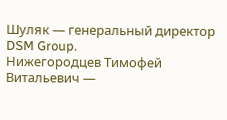Шуляк — генеральный директор DSM Group.
Нижегородцев Тимофей Витальевич —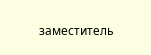заместитель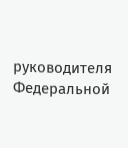руководителя Федеральной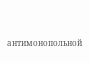антимонопольной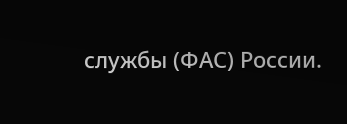службы (ФАС) России.